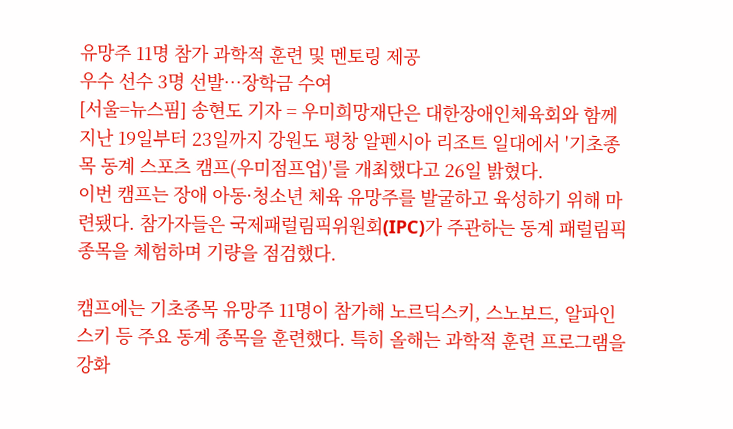유망주 11명 참가 과학적 훈련 및 멘토링 제공
우수 선수 3명 선발…장학금 수여
[서울=뉴스핌] 송현도 기자 = 우미희망재단은 대한장애인체육회와 함께 지난 19일부터 23일까지 강원도 평창 알펜시아 리조트 일대에서 '기초종목 동계 스포츠 캠프(우미점프업)'를 개최했다고 26일 밝혔다.
이번 캠프는 장애 아동·청소년 체육 유망주를 발굴하고 육성하기 위해 마련됐다. 참가자들은 국제패럴림픽위원회(IPC)가 주관하는 동계 패럴림픽 종목을 체험하며 기량을 점검했다.

캠프에는 기초종목 유망주 11명이 참가해 노르딕스키, 스노보드, 알파인스키 등 주요 동계 종목을 훈련했다. 특히 올해는 과학적 훈련 프로그램을 강화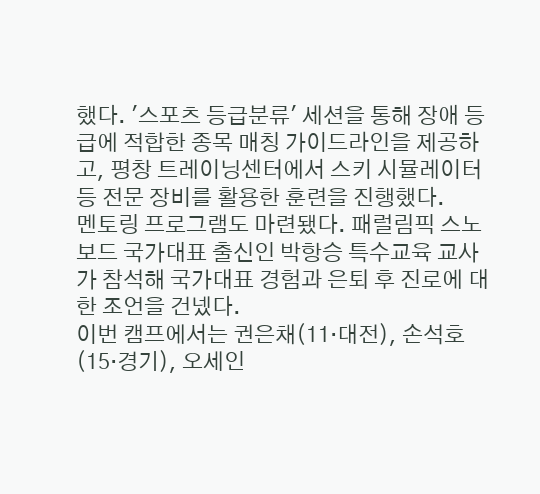했다. '스포츠 등급분류' 세션을 통해 장애 등급에 적합한 종목 매칭 가이드라인을 제공하고, 평창 트레이닝센터에서 스키 시뮬레이터 등 전문 장비를 활용한 훈련을 진행했다.
멘토링 프로그램도 마련됐다. 패럴림픽 스노보드 국가대표 출신인 박항승 특수교육 교사가 참석해 국가대표 경험과 은퇴 후 진로에 대한 조언을 건넸다.
이번 캠프에서는 권은채(11·대전), 손석호(15·경기), 오세인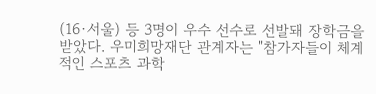(16·서울) 등 3명이 우수 선수로 선발돼 장학금을 받았다. 우미희망재단 관계자는 "참가자들이 체계적인 스포츠 과학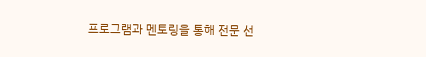프로그램과 멘토링을 통해 전문 선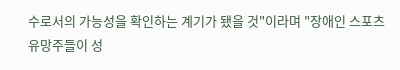수로서의 가능성을 확인하는 계기가 됐을 것"이라며 "장애인 스포츠 유망주들이 성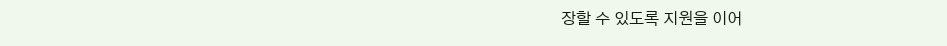장할 수 있도록 지원을 이어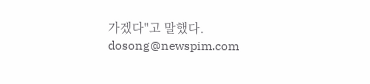가겠다"고 말했다.
dosong@newspim.com